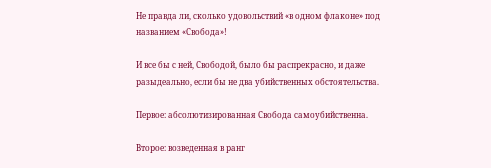Не правда ли, сколько удовольствий «в одном флаконе» под названием «Свобода»!

И все бы с ней, Свободой, было бы распрекрасно, и даже разыдеально, если бы не два убийственных обстоятельства.

Первое: абсолютизированная Свобода самоубийственна.

Второе: возведенная в ранг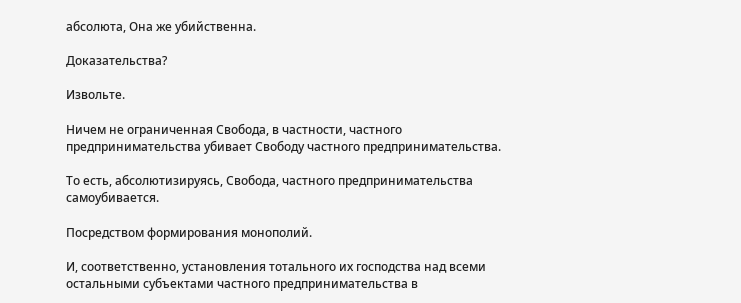абсолюта, Она же убийственна.

Доказательства?

Извольте.

Ничем не ограниченная Свобода, в частности, частного предпринимательства убивает Свободу частного предпринимательства.

То есть, абсолютизируясь, Свобода, частного предпринимательства самоубивается.

Посредством формирования монополий.

И, соответственно, установления тотального их господства над всеми остальными субъектами частного предпринимательства в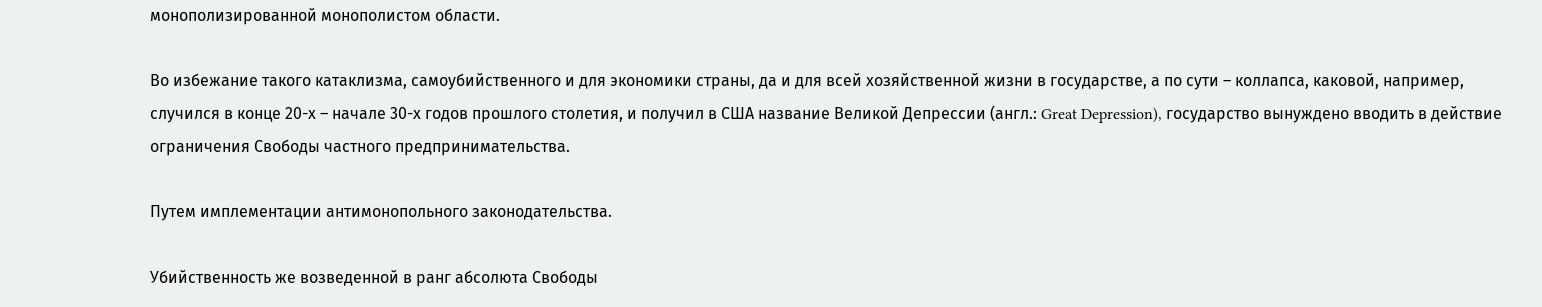монополизированной монополистом области.

Во избежание такого катаклизма, самоубийственного и для экономики страны, да и для всей хозяйственной жизни в государстве, а по сути – коллапса, каковой, например, случился в конце 20-х – начале 30-х годов прошлого столетия, и получил в США название Великой Депрессии (англ.: Great Depression), государство вынуждено вводить в действие ограничения Свободы частного предпринимательства.

Путем имплементации антимонопольного законодательства.

Убийственность же возведенной в ранг абсолюта Свободы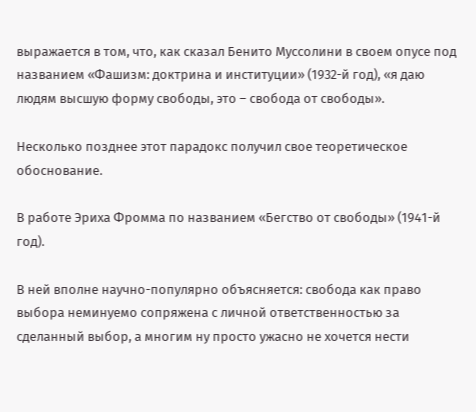выражается в том, что, как сказал Бенито Муссолини в своем опусе под названием «Фашизм: доктрина и институции» (1932-й год), «я даю людям высшую форму свободы, это – свобода от свободы».

Несколько позднее этот парадокс получил свое теоретическое обоснование.

В работе Эриха Фромма по названием «Бегство от свободы» (1941-й год).

В ней вполне научно-популярно объясняется: свобода как право выбора неминуемо сопряжена с личной ответственностью за сделанный выбор, а многим ну просто ужасно не хочется нести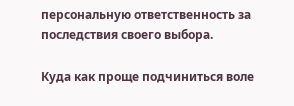персональную ответственность за последствия своего выбора.

Куда как проще подчиниться воле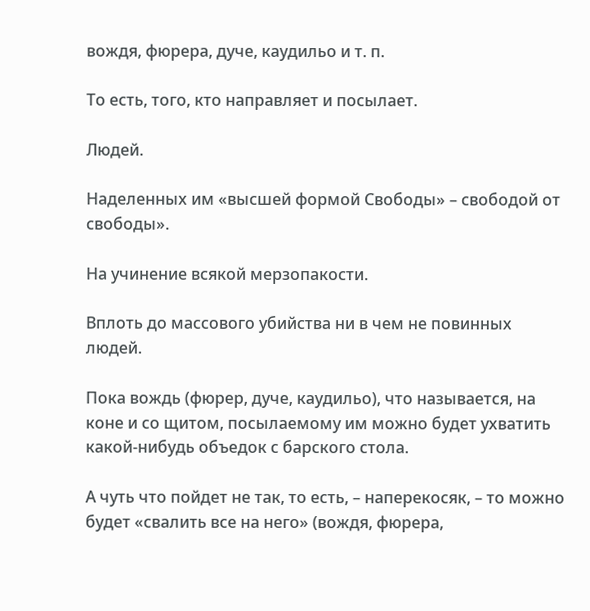вождя, фюрера, дуче, каудильо и т. п.

То есть, того, кто направляет и посылает.

Людей.

Наделенных им «высшей формой Свободы» – свободой от свободы».

На учинение всякой мерзопакости.

Вплоть до массового убийства ни в чем не повинных людей.

Пока вождь (фюрер, дуче, каудильо), что называется, на коне и со щитом, посылаемому им можно будет ухватить какой-нибудь объедок с барского стола.

А чуть что пойдет не так, то есть, – наперекосяк, – то можно будет «свалить все на него» (вождя, фюрера,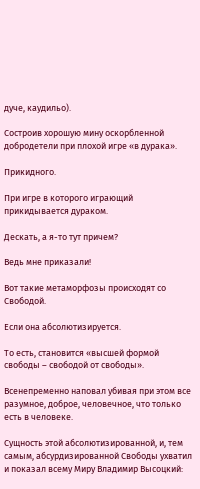дуче, каудильо).

Состроив хорошую мину оскорбленной добродетели при плохой игре «в дурака».

Прикидного.

При игре в которого играющий прикидывается дураком.

Дескать, а я-то тут причем?

Ведь мне приказали!

Вот такие метаморфозы происходят со Свободой.

Если она абсолютизируется.

То есть, становится «высшей формой свободы – свободой от свободы».

Всенепременно наповал убивая при этом все разумное, доброе, человечное, что только есть в человеке.

Сущность этой абсолютизированной, и, тем самым, абсурдизированной Свободы ухватил и показал всему Миру Владимир Высоцкий: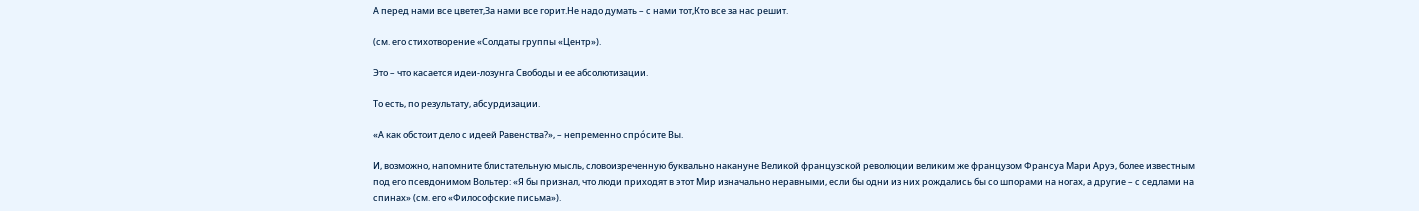А перед нами все цветет,За нами все горит.Не надо думать – с нами тот,Кто все за нас решит.

(см. его стихотворение «Солдаты группы «Центр»).

Это – что касается идеи-лозунга Свободы и ее абсолютизации.

То есть, по результату, абсурдизации.

«А как обстоит дело с идеей Равенства?», – непременно спрóсите Вы.

И, возможно, напомните блистательную мысль, словоизреченную буквально накануне Великой французской революции великим же французом Франсуа Мари Аруэ, более известным под его псевдонимом Вольтер: «Я бы признал, что люди приходят в этот Мир изначально неравными, если бы одни из них рождались бы со шпорами на ногах, а другие – с седлами на спинах» (см. его «Философские письма»).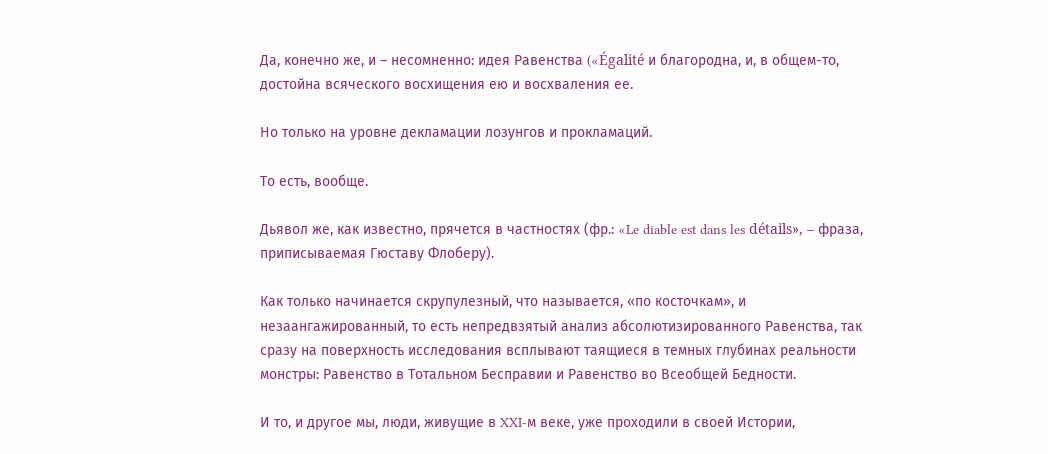Да, конечно же, и – несомненно: идея Равенства («Égalité и благородна, и, в общем-то, достойна всяческого восхищения ею и восхваления ее.

Но только на уровне декламации лозунгов и прокламаций.

То есть, вообще.

Дьявол же, как известно, прячется в частностях (фр.: «Le diable est dans les détails», – фраза, приписываемая Гюставу Флоберу).

Как только начинается скрупулезный, что называется, «по косточкам», и незаангажированный, то есть непредвзятый анализ абсолютизированного Равенства, так сразу на поверхность исследования всплывают таящиеся в темных глубинах реальности монстры: Равенство в Тотальном Бесправии и Равенство во Всеобщей Бедности.

И то, и другое мы, люди, живущие в XXI-м веке, уже проходили в своей Истории,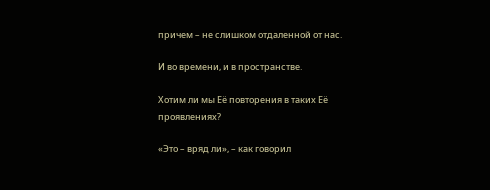причем – не слишком отдаленной от нас.

И во времени, и в пространстве.

Хотим ли мы Еë повторения в таких Еë проявлениях?

«Это – вряд ли», – как говорил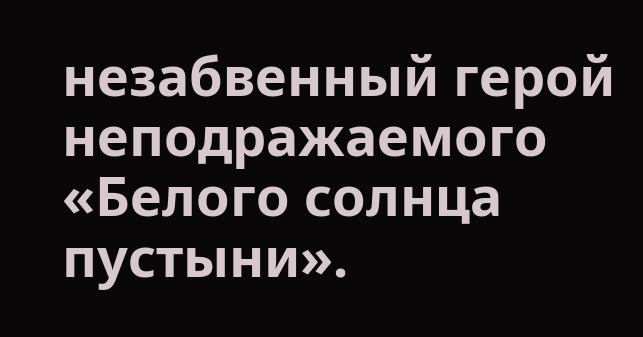незабвенный герой неподражаемого «Белого солнца пустыни».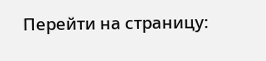Перейти на страницу: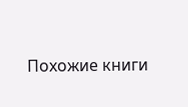Похожие книги